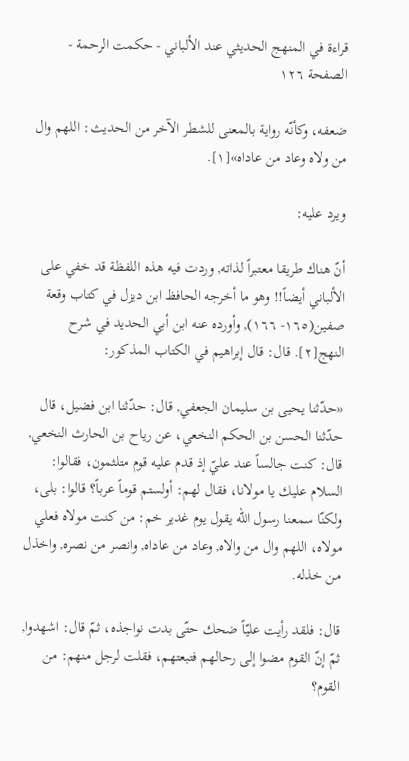قراءة في المنهج الحديثي عند الألباني - حكمت الرحمة - الصفحة ١٢٦

ضعفه، وكأنّه رواية بالمعنى للشطر الآخر من الحديث: اللهم وال من ولاه وعاد من عاداه»[١].

ويرد عليه:

أنّ هناك طريقا معتبراً لذاته, وردت فيه هذه اللفظة قد خفي على الألباني أيضاً!! وهو ما أخرجه الحافظ ابن ديزل في كتاب وقعة صفين(١٦٥- ١٦٦), وأورده عنه ابن أبي الحديد في شرح النهج[٢]. قال: قال إبراهيم في الكتاب المذكور:

«حدّثنا يحيى بن سليمان الجعفي, قال: حدّثنا ابن فضيل، قال حدّثنا الحسن بن الحكم النخعي، عن رياح بن الحارث النخعي, قال: كنت جالساً عند عليّ إذ قدم عليه قوم متلثمون، فقالوا: السلام عليك يا مولانا، فقال لهم: أولستم قوماً عرباً؟ قالوا: بلى، ولكنّا سمعنا رسول الله يقول يوم غدير خم: من كنت مولاه فعلي مولاه، اللهم وال من والاه, وعاد من عاداه, وانصر من نصره, واخذل من خذله.

قال: فلقد رأيت عليّاً ضحك حتّى بدت نواجذه، ثمّ قال: اشهدوا, ثمّ إنّ القوم مضوا إلى رحالهم فتبعتهم، فقلت لرجل منهم: من القوم؟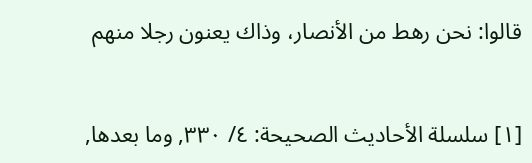قالوا: نحن رهط من الأنصار، وذاك يعنون رجلا منهم


[١] سلسلة الأحاديث الصحيحة: ٤/ ٣٣٠, وما بعدها,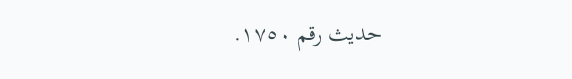حديث رقم ١٧٥٠.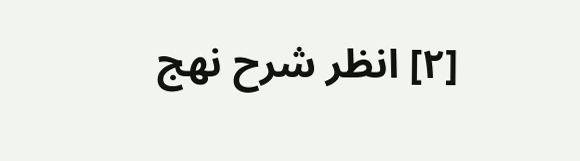[٢] انظر شرح نهج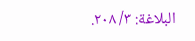البلاغة: ٣/ ٢٠٨.